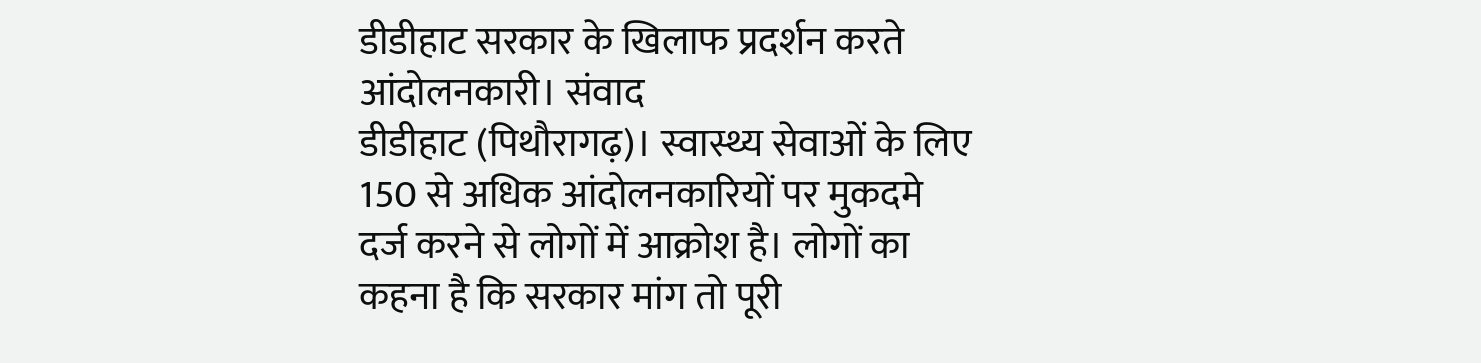डीडीहाट सरकार के खिलाफ प्रदर्शन करते आंदोलनकारी। संवाद
डीडीहाट (पिथौरागढ़)। स्वास्थ्य सेवाओं के लिए 150 से अधिक आंदोलनकारियों पर मुकदमे दर्ज करने से लोगों में आक्रोश है। लोगों का कहना है कि सरकार मांग तो पूरी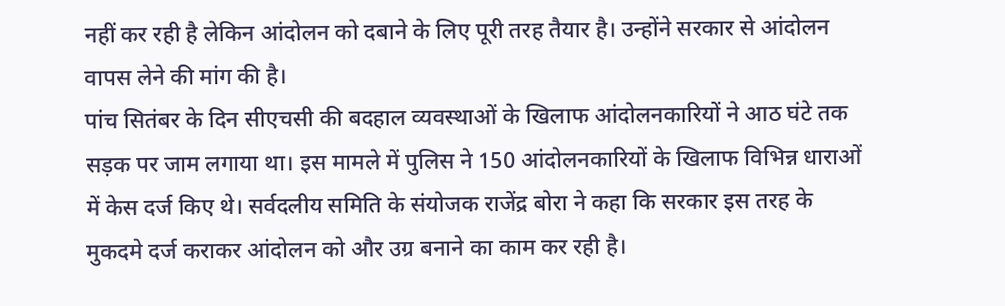नहीं कर रही है लेकिन आंदोलन को दबाने के लिए पूरी तरह तैयार है। उन्होंने सरकार से आंदोलन वापस लेने की मांग की है।
पांच सितंबर के दिन सीएचसी की बदहाल व्यवस्थाओं के खिलाफ आंदोलनकारियों ने आठ घंटे तक सड़क पर जाम लगाया था। इस मामले में पुलिस ने 150 आंदोलनकारियों के खिलाफ विभिन्न धाराओं में केस दर्ज किए थे। सर्वदलीय समिति के संयोजक राजेंद्र बोरा ने कहा कि सरकार इस तरह के मुकदमे दर्ज कराकर आंदोलन को और उग्र बनाने का काम कर रही है।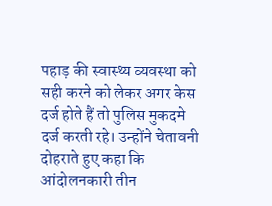पहाड़ की स्वास्थ्य व्यवस्था को सही करने को लेकर अगर केस दर्ज होते हैं तो पुलिस मुकदमे दर्ज करती रहे। उन्होंने चेतावनी दोहराते हुए कहा कि आंदोलनकारी तीन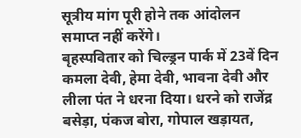सूत्रीय मांग पूरी होने तक आंदोलन समाप्त नहीं करेंगे।
बृहस्पवितार को चिल्ड्रन पार्क में 23वें दिन कमला देवी, हेमा देवी, भावना देवी और लीला पंत ने धरना दिया। धरने को राजेंद्र बसेड़ा, पंकज बोरा, गोपाल खड़ायत,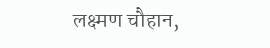लक्ष्मण चौहान,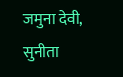जमुना देवी, सुनीता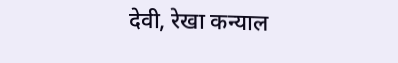देवी, रेखा कन्याल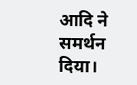आदि ने समर्थन दिया।